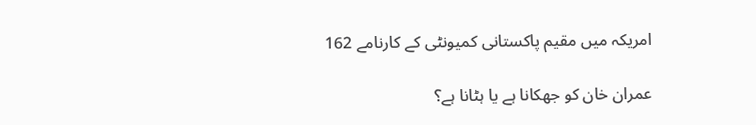امریکہ میں مقیم پاکستانی کمیونٹی کے کارنامے 162

عمران خان کو جھکانا ہے یا ہٹانا ہے؟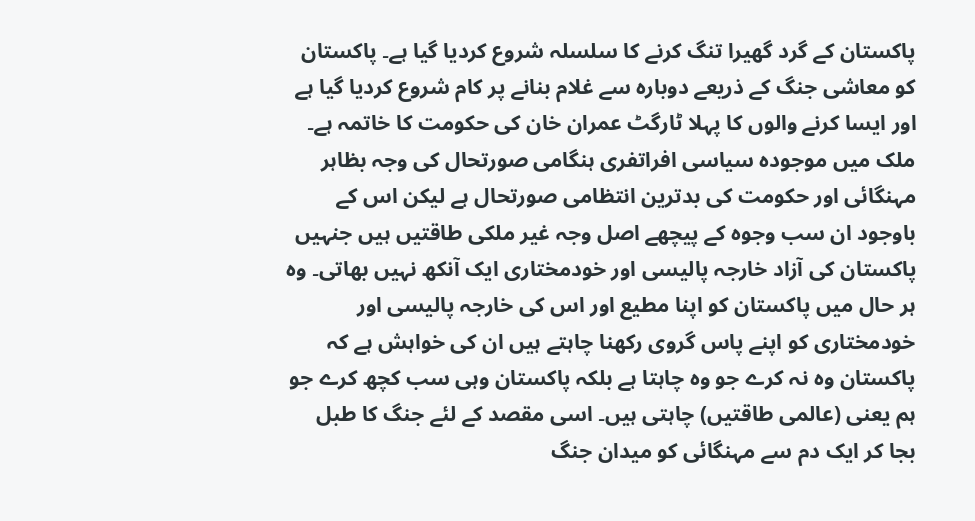پاکستان کے گرد گھیرا تنگ کرنے کا سلسلہ شروع کردیا گیا ہے۔ پاکستان کو معاشی جنگ کے ذریعے دوبارہ سے غلام بنانے پر کام شروع کردیا گیا ہے اور ایسا کرنے والوں کا پہلا ٹارگٹ عمران خان کی حکومت کا خاتمہ ہے۔ ملک میں موجودہ سیاسی افراتفری ہنگامی صورتحال کی وجہ بظاہر مہنگائی اور حکومت کی بدترین انتظامی صورتحال ہے لیکن اس کے باوجود ان سب وجوہ کے پیچھے اصل وجہ غیر ملکی طاقتیں ہیں جنہیں پاکستان کی آزاد خارجہ پالیسی اور خودمختاری ایک آنکھ نہیں بھاتی۔ وہ ہر حال میں پاکستان کو اپنا مطیع اور اس کی خارجہ پالیسی اور خودمختاری کو اپنے پاس گروی رکھنا چاہتے ہیں ان کی خواہش ہے کہ پاکستان وہ نہ کرے جو وہ چاہتا ہے بلکہ پاکستان وہی سب کچھ کرے جو ہم یعنی (عالمی طاقتیں) چاہتی ہیں۔ اسی مقصد کے لئے جنگ کا طبل بجا کر ایک دم سے مہنگائی کو میدان جنگ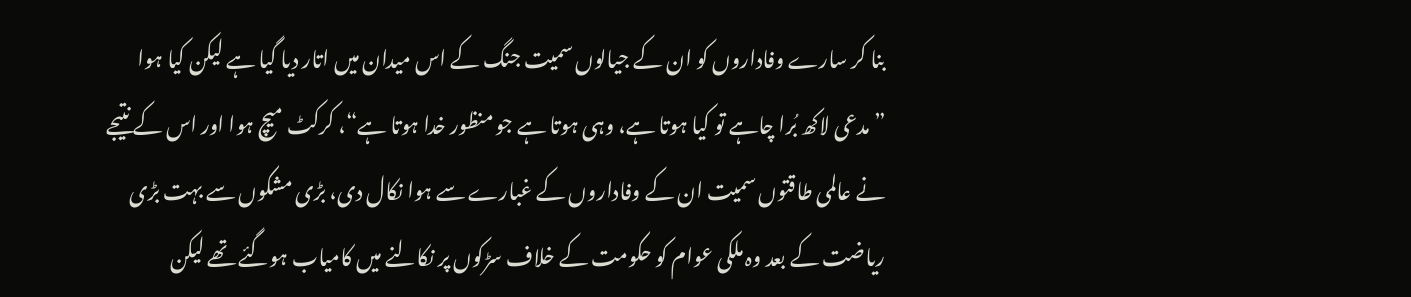بنا کر سارے وفاداروں کو ان کے جیالوں سمیت جنگ کے اس میدان میں اتار دیا گیا ہے لیکن کیا ہوا ”مدعی لاکھ بُرا چاہے تو کیا ہوتا ہے، وہی ہوتا ہے جو منظور خدا ہوتا ہے“، کرکٹ میچ ہوا اور اس کے نتیجے نے عالمی طاقتوں سمیت ان کے وفاداروں کے غبارے سے ہوا نکال دی، بڑی مشکوں سے بہت بڑی ریاضت کے بعد وہ ملکی عوام کو حکومت کے خلاف سڑکوں پر نکالنے میں کامیاب ہوگئے تھے لیکن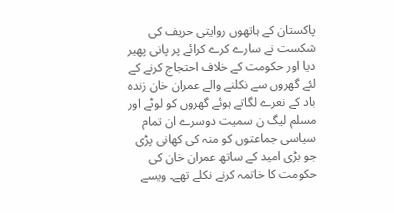پاکستان کے ہاتھوں روایتی حریف کی شکست نے سارے کرے کرائے پر پانی پھیر دیا اور حکومت کے خلاف احتجاج کرنے کے لئے گھروں سے نکلنے والے عمران خان زندہ باد کے نعرے لگاتے ہوئے گھروں کو لوٹے اور مسلم لیگ ن سمیت دوسرے ان تمام سیاسی جماعتوں کو منہ کی کھانی پڑی جو بڑی امید کے ساتھ عمران خان کی حکومت کا خاتمہ کرنے نکلے تھے۔ ویسے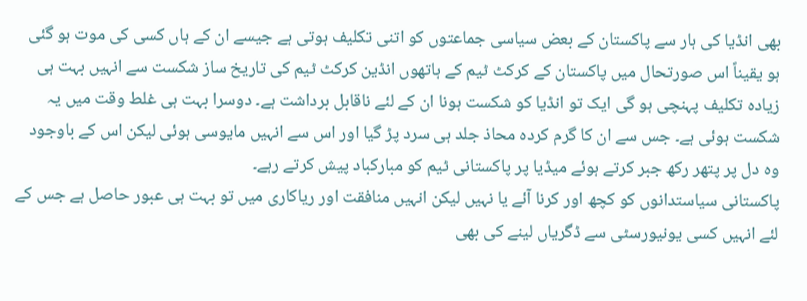بھی انڈیا کی ہار سے پاکستان کے بعض سیاسی جماعتوں کو اتنی تکلیف ہوتی ہے جیسے ان کے ہاں کسی کی موت ہو گئی ہو یقیناً اس صورتحال میں پاکستان کے کرکٹ ٹیم کے ہاتھوں انڈین کرکٹ ٹیم کی تاریخ ساز شکست سے انہیں بہت ہی زیادہ تکلیف پہنچی ہو گی ایک تو انڈیا کو شکست ہونا ان کے لئے ناقابل برداشت ہے۔ دوسرا بہت ہی غلط وقت میں یہ شکست ہوئی ہے۔ جس سے ان کا گرم کردہ محاذ جلد ہی سرد پڑ گیا اور اس سے انہیں مایوسی ہوئی لیکن اس کے باوجود وہ دل پر پتھر رکھ جبر کرتے ہوئے میڈیا پر پاکستانی ٹیم کو مبارکباد پیش کرتے رہے۔
پاکستانی سیاستدانوں کو کچھ اور کرنا آئے یا نہیں لیکن انہیں منافقت اور ریاکاری میں تو بہت ہی عبور حاصل ہے جس کے لئے انہیں کسی یونیورسٹی سے ڈگریاں لینے کی بھی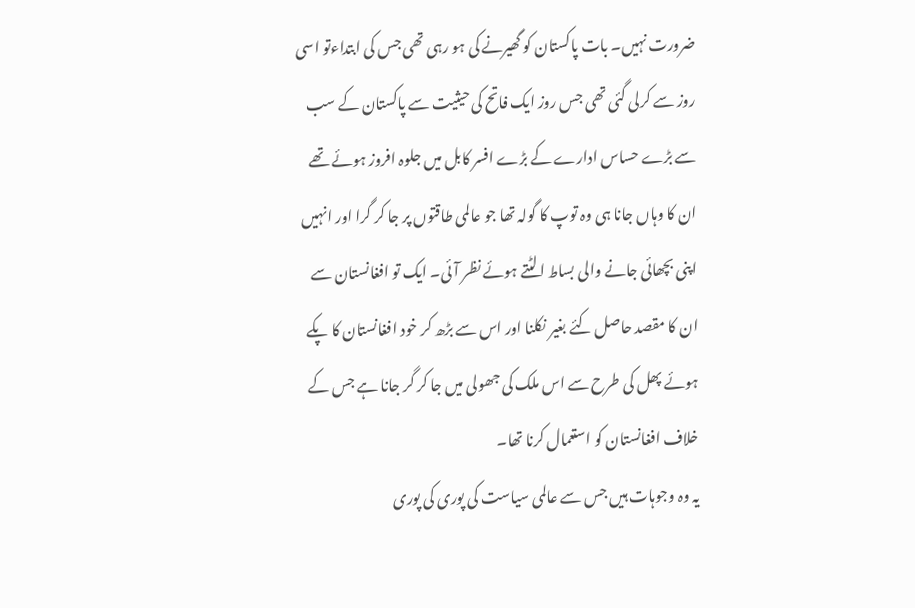ضرورت نہیں۔ بات پاکستان کو گھیرنے کی ہو رہی تھی جس کی ابتداءتو اسی روز سے کرلی گئی تھی جس روز ایک فاتح کی حیثیت سے پاکستان کے سب سے بڑے حساس ادارے کے بڑے افسر کابل میں جلوہ افروز ہوئے تھے ان کا وہاں جانا ہی وہ توپ کا گولہ تھا جو عالمی طاقتوں پر جا کر گرا اور انہیں اپنی بچھائی جانے والی بساط الٹتے ہوئے نظر آئی۔ ایک تو افغانستان سے ان کا مقصد حاصل کئے بغیر نکلنا اور اس سے بڑھ کر خود افغانستان کا پکے ہوئے پھل کی طرح سے اس ملک کی جھولی میں جا کر گر جانا ہے جس کے خلاف افغانستان کو استعمال کرنا تھا۔
یہ وہ وجوہات ہیں جس سے عالمی سیاست کی پوری کی پوری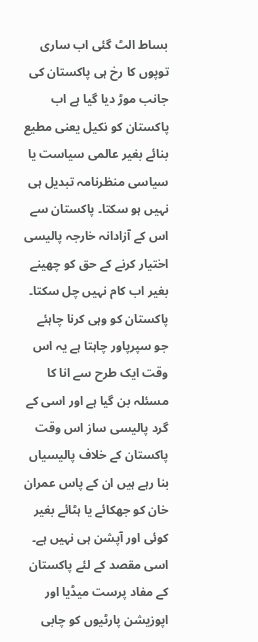بساط الٹ گئی اب ساری توپوں کا رخ ہی پاکستان کی جانب موڑ دیا گیا ہے اب پاکستان کو نکیل یعنی مطیع بنائے بغیر عالمی سیاست یا سیاسی منظرنامہ تبدیل ہی نہیں ہو سکتا۔ پاکستان سے اس کے آزادانہ خارجہ پالیسی اختیار کرنے کے حق کو چھینے بغیر اب کام نہیں چل سکتا۔ پاکستان کو وہی کرنا چاہئے جو سپرپاور چاہتا ہے یہ اس وقت ایک طرح سے انا کا مسئلہ بن گیا ہے اور اسی کے گرد پالیسی ساز اس وقت پاکستان کے خلاف پالیسیاں بنا رہے ہیں ان کے پاس عمران خان کو جھکائے یا ہٹائے بغیر کوئی اور آپشن ہی نہیں ہے۔ اسی مقصد کے لئے پاکستان کے مفاد پرست میڈیا اور اپوزیشن پارٹیوں کو چابی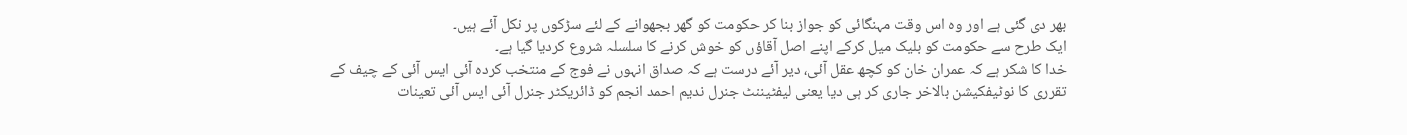بھر دی گئی ہے اور وہ اس وقت مہنگائی کو جواز بنا کر حکومت کو گھر بجھوانے کے لئے سڑکوں پر نکل آئے ہیں۔
ایک طرح سے حکومت کو بلیک میل کرکے اپنے اصل آقاؤں کو خوش کرنے کا سلسلہ شروع کردیا گیا ہے۔
خدا کا شکر ہے کہ عمران خان کو کچھ عقل آئی، دیر آئے درست ہے کہ صداق انہوں نے فوج کے منتخب کردہ آئی ایس آئی کے چیف کے تقرری کا نوٹیفکیشن بالاخر جاری کر ہی دیا یعنی لیفٹیننٹ جنرل ندیم احمد انجم کو ڈائریکٹر جنرل آئی ایس آئی تعینات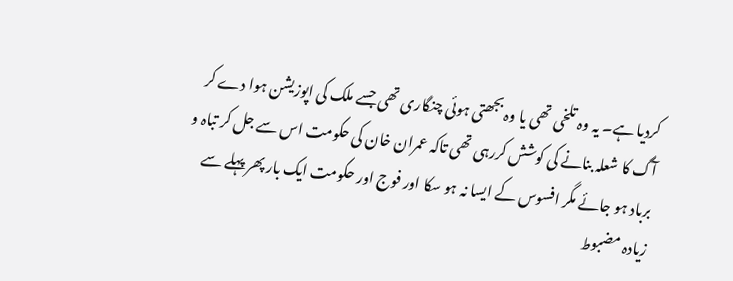کردیا ہے۔ یہ وہ تلخی تھی یا وہ بجھتی ہوئی چنگاری تھی جسے ملک کی اپوزیشن ہوا دے کر آگ کا شعلہ بنانے کی کوشش کررہی تھی تاکہ عمران خان کی حکومت اس سے جل کر تباہ و برباد ہو جائے مگر افسوس کے ایسا نہ ہو سکا اور فوج اور حکومت ایک بار پھر پہلے سے زیادہ مضبوط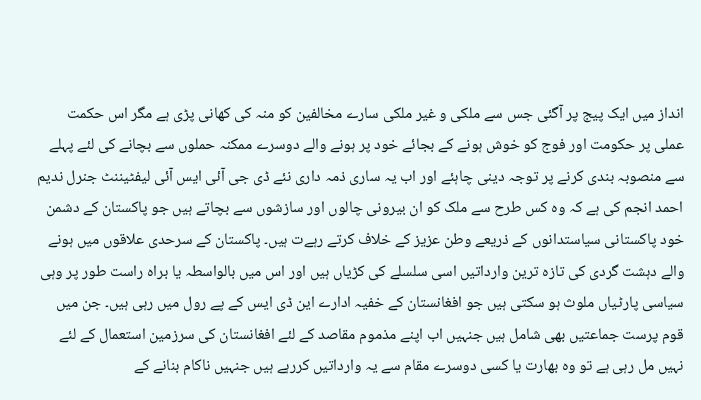انداز میں ایک پیج پر آگئی جس سے ملکی و غیر ملکی سارے مخالفین کو منہ کی کھانی پڑی ہے مگر اس حکمت عملی پر حکومت اور فوج کو خوش ہونے کے بجائے خود پر ہونے والے دوسرے ممکنہ حملوں سے بچانے کی لئے پہلے سے منصوبہ بندی کرنے پر توجہ دینی چاہئے اور اب یہ ساری ذمہ داری نئے ڈی جی آئی ایس آئی لیفٹیننٹ جنرل ندیم احمد انجم کی ہے کہ وہ کس طرح سے ملک کو ان بیرونی چالوں اور سازشوں سے بچاتے ہیں جو پاکستان کے دشمن خود پاکستانی سیاستدانوں کے ذریعے وطن عزیز کے خلاف کرتے رہےت ہیں۔ پاکستان کے سرحدی علاقوں میں ہونے والے دہشت گردی کی تازہ ترین وارداتیں اسی سلسلے کی کڑیاں ہیں اور اس میں بالواسطہ یا براہ راست طور پر وہی سیاسی پارٹیاں ملوث ہو سکتی ہیں جو افغانستان کے خفیہ ادارے این ڈی ایس کے پے رول میں رہی ہیں۔ جن میں قوم پرست جماعتیں بھی شامل ہیں جنہیں اب اپنے مذموم مقاصد کے لئے افغانستان کی سرزمین استعمال کے لئے نہیں مل رہی ہے تو وہ بھارت یا کسی دوسرے مقام سے یہ وارداتیں کررہے ہیں جنہیں ناکام بنانے کے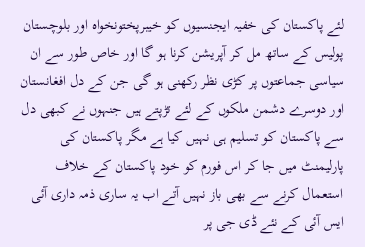لئے پاکستان کی خفیہ ایجنسیوں کو خیبرپختونخواہ اور بلوچستان پولیس کے ساتھ مل کر آپریشن کرنا ہو گا اور خاص طور سے ان سیاسی جماعتوں پر کڑی نظر رکھنی ہو گی جن کے دل افغانستان اور دوسرے دشمن ملکوں کے لئے تڑپتے ہیں جنہوں نے کبھی دل سے پاکستان کو تسلیم ہی نہیں کیا ہے مگر پاکستان کی پارلیمنٹ میں جا کر اس فورم کو خود پاکستان کے خلاف استعمال کرنے سے بھی باز نہیں آتے اب یہ ساری ذمہ داری آئی ایس آئی کے نئے ڈی جی پر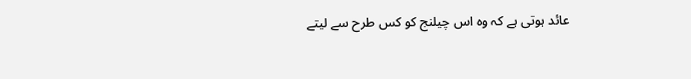عائد ہوتی ہے کہ وہ اس چیلنج کو کس طرح سے لیتے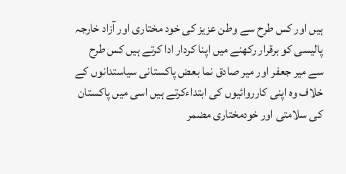ہیں اور کس طرح سے وطن عزیز کی خود مختاری اور آزاد خارجہ پالیسی کو برقرار رکھنے میں اپنا کردار ادا کرتے ہیں کس طرح سے میر جعفر اور میر صادق نما بعض پاکستانی سیاستدانوں کے خلاف وہ اپنی کارروائیوں کی ابتداءکرتے ہیں اسی میں پاکستان کی سلامتی اور خودمختاری مضمر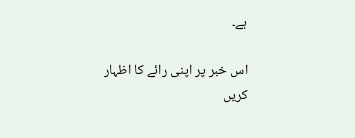ہے۔

اس خبر پر اپنی رائے کا اظہار کریں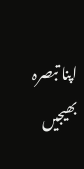اپنا تبصرہ بھیجیں